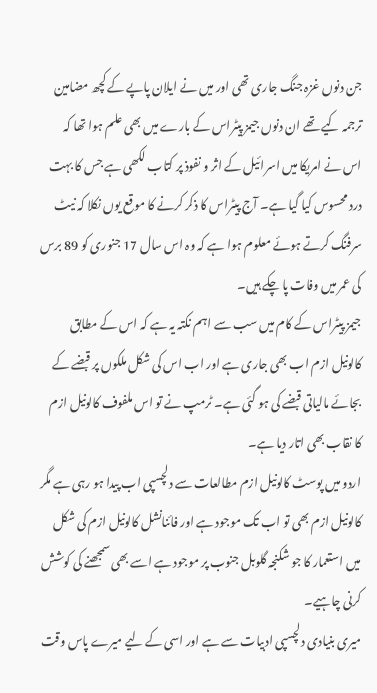جن دنوں غزہ جنگ جاری تھی اور میں نے ایلان پاپے کے کچھ مضامین ترجمہ کیے تھے ان دنوں جیمز پیٹراس کے بارے میں بھی علم ہوا تھا کہ اس نے امریکا میں اسرائیل کے اثر و نفوذ پر کتاب لکھی ہے جس کا بہت درد محسوس کیا گیا ہے۔ آج پیٹراس کا ذکر کرنے کا موقع یوں نکلا کہ نیٹ سرفنگ کرتے ہوئے معلوم ہوا ہے کہ وہ اس سال 17 جنوری کو 89 برس کی عمر میں وفات پا چکے ہیں۔
جیمز پیٹراس کے کام میں سب سے اہم نکتہ یہ ہے کہ اس کے مطابق کالونیل ازم اب بھی جاری ہے اور اب اس کی شکل ملکوں پر قبضے کے بجائے مالیاتی قبضے کی ہو گئی ہے۔ ٹرمپ نے تو اس ملفوف کالونیل ازم کا نقاب بھی اتار دیا ہے۔
اردو میں پوسٹ کالونیل ازم مطالعات سے دلچسپی اب پیدا ہو رہی ہے مگر کالونیل ازم بھی تو اب تک موجود ہے اور فائنانشل کالونیل ازم کی شکل میں استعمار کا جو شکنجہ گلوبل جنوب پر موجود ہے اسے بھی سمجھنے کی کوشش کرنی چاہیے۔
میری بنیادی دلچسپی ادبیات سے ہے اور اسی کے لیے میرے پاس وقت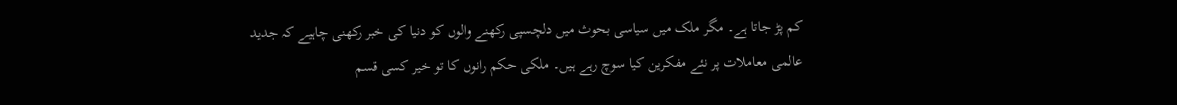کم پڑ جاتا ہے۔ مگر ملک میں سیاسی بحوث میں دلچسپی رکھنے والوں کو دنیا کی خبر رکھنی چاہیے کہ جدید عالمی معاملات پر نئے مفکرین کیا سوچ رہے ہیں۔ ملکی حکم رانوں کا تو خیر کسی قسم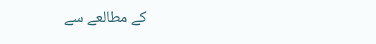کے مطالعے سے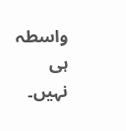واسطہ ہی نہیں۔